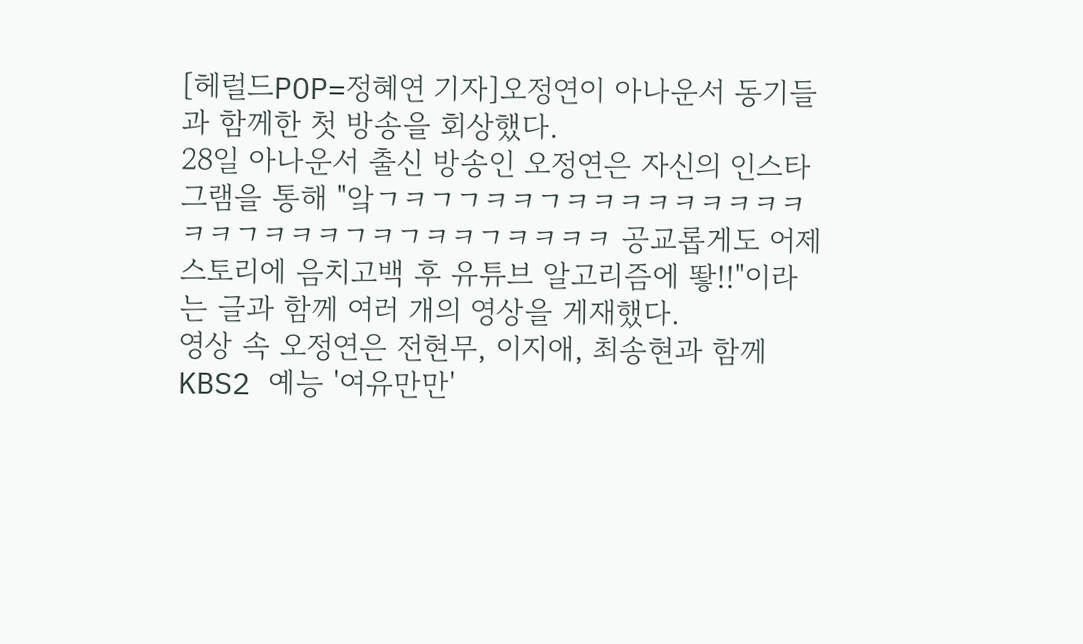[헤럴드POP=정혜연 기자]오정연이 아나운서 동기들과 함께한 첫 방송을 회상했다.
28일 아나운서 출신 방송인 오정연은 자신의 인스타그램을 통해 "앜ㄱㅋㄱㄱㅋㅋㄱㅋㅋㅋㅋㅋㅋㅋㅋㅋㅋㅋㄱㅋㅋㅋㄱㅋㄱㅋㅋㄱㅋㅋㅋㅋ 공교롭게도 어제 스토리에 음치고백 후 유튜브 알고리즘에 뙇!!"이라는 글과 함께 여러 개의 영상을 게재했다.
영상 속 오정연은 전현무, 이지애, 최송현과 함께 KBS2 예능 '여유만만'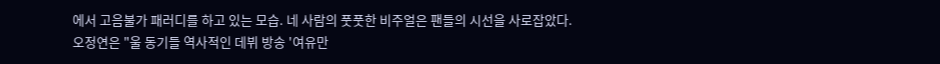에서 고음불가 패러디를 하고 있는 모습. 네 사람의 풋풋한 비주얼은 팬들의 시선을 사로잡았다.
오정연은 "울 동기들 역사적인 데뷔 방송 '여유만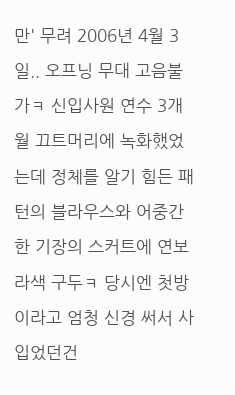만' 무려 2006년 4월 3일.. 오프닝 무대 고음불가ㅋ 신입사원 연수 3개월 끄트머리에 녹화했었는데 정체를 알기 힘든 패턴의 블라우스와 어중간한 기장의 스커트에 연보라색 구두ㅋ 당시엔 첫방이라고 엄청 신경 써서 사 입었던건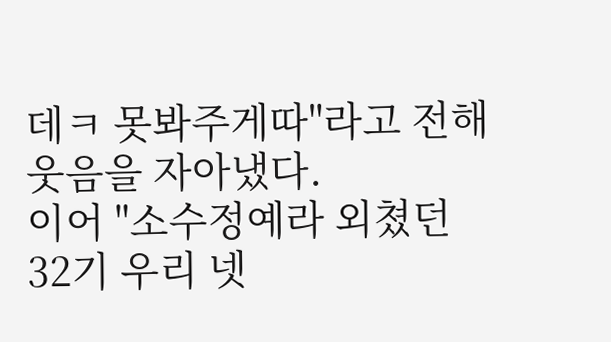데ㅋ 못봐주게따"라고 전해 웃음을 자아냈다.
이어 "소수정예라 외쳤던 32기 우리 넷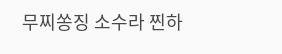무찌쏭징 소수라 찐하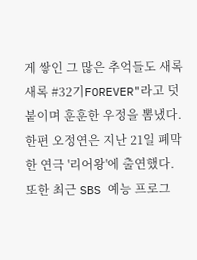게 쌓인 그 많은 추억들도 새록새록 #32기FOREVER"라고 덧붙이며 훈훈한 우정을 뽐냈다.
한편 오정연은 지난 21일 폐막한 연극 '리어왕'에 출연했다. 또한 최근 SBS 예능 프로그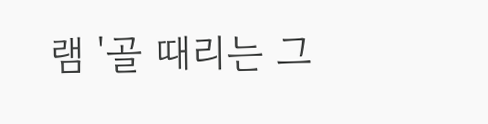램 '골 때리는 그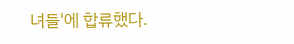녀들'에 합류했다.